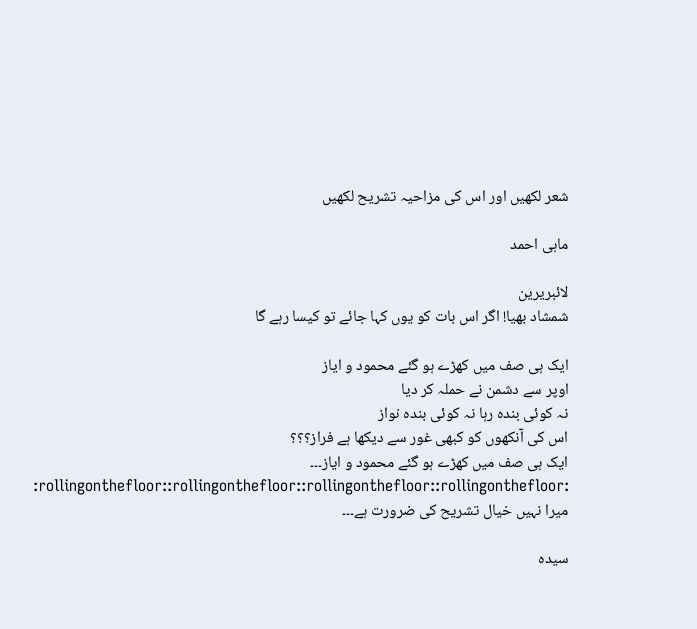شعر لکھیں اور اس کی مزاحیہ تشریح لکھیں

ماہی احمد

لائبریرین
شمشاد بھیا! اگر اس بات کو یوں کہا جائے تو کیسا رہے گا

ایک ہی صف میں کھڑے ہو گئے محمود و ایاز
اوپر سے دشمن نے حملہ کر دیا
نہ کوئی بندہ رہا نہ کوئی بندہ نواز
اس کی آنکھوں کو کبھی غور سے دیکھا ہے فراز؟؟؟
ایک ہی صف میں کھڑے ہو گئے محمود و ایاز۔۔۔
:rollingonthefloor::rollingonthefloor::rollingonthefloor::rollingonthefloor:
میرا نہیں خیال تشریح کی ضرورت ہے۔۔۔

سیدہ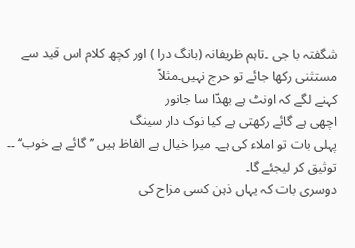شگفتہ با جی ۔تاہم ظریفانہ (بانگ درا ) اور کچھ کلام اس قید سے مستثنی رکھا جائے تو حرج نہیں۔مثلاً
کہنے لگے کہ اونٹ ہے بھدّا سا جانور
اچھی ہے گائے رکھتی ہے کیا نوک دار سینگ
پہلی بات تو املاء کی ہے۔ میرا خیال ہے الفاظ ہیں ’’گائے ہے خوب‘‘ ۔۔ توثیق کر لیجئے گا۔
دوسری بات کہ یہاں ذہن کسی مزاح کی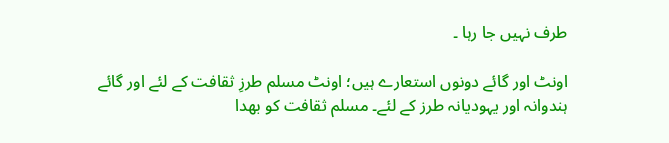طرف نہیں جا رہا ۔

اونٹ اور گائے دونوں استعارے ہیں؛ اونٹ مسلم طرزِ ثقافت کے لئے اور گائے ہندوانہ اور یہودیانہ طرز کے لئے۔ مسلم ثقافت کو بھدا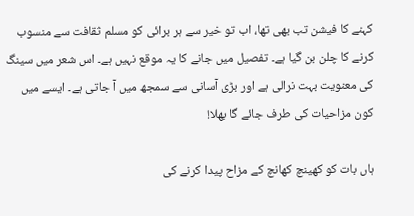کہنے کا فیشن تب بھی تھا، اب تو خیر سے ہر برائی کو مسلم ثقافت سے منسوب کرنے کا چلن بن گیا ہے۔ تفصیل میں جانے کا یہ موقع نہیں ہے۔ اس شعر میں سینگ کی معنویت بہت نرالی ہے اور بڑی آسانی سے سمجھ میں آ جاتی ہے۔ ایسے میں کون مزاحیات کی طرف جائے گا بھلا!

ہاں بات کو کھینچ کھانچ کے مزاح پیدا کرنے کی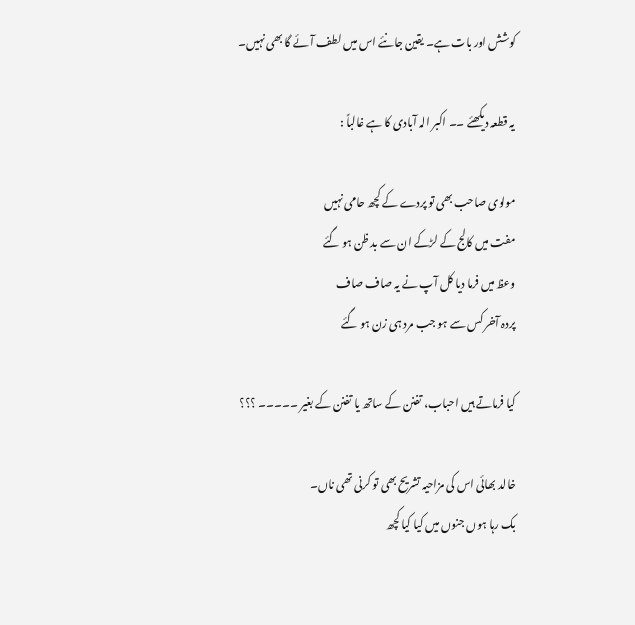کوشش اور بات ہے۔ یقین جانئے اس میں لطف آئے گا بھی نہیں۔

یہ قطعہ دیکھئے ۔۔ اکبر الہ آبادی کا ہے غالباً :

مولوی صاحب بھی تو پردے کے کچھ حامی نہیں
مفت میں کالج کے لڑکے ان سے بد ظن ہو گئے
وعظ میں فرما دیا کل آپ نے یہ صاف صاف
پردہ آخر کس سے ہو جب مرد ہی زن ہو گئے

کیا فرماتے ہیں احباب، تفنن کے ساتھ یا تفنن کے بغیر ۔۔۔۔۔ ؟؟؟

خالد بھائی اس کی مزاحیہ تشریح بھی تو کرنی تھی ناں۔
بک رہا ہوں جنوں میں کیا کیا کچھ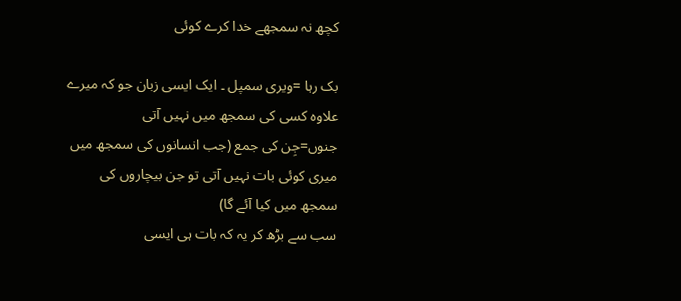کچھ نہ سمجھے خدا کرے کوئی

بک رہا =ویری سمپل ۔ ایک ایسی زبان جو کہ میرے علاوہ کسی کی سمجھ میں نہیں آتی
جنوں=جِن کی جمع (جب انسانوں کی سمجھ میں میری کوئی بات نہیں آتی تو جن بیچاروں کی سمجھ میں کیا آئے گا)
سب سے بڑھ کر یہ کہ بات ہی ایسی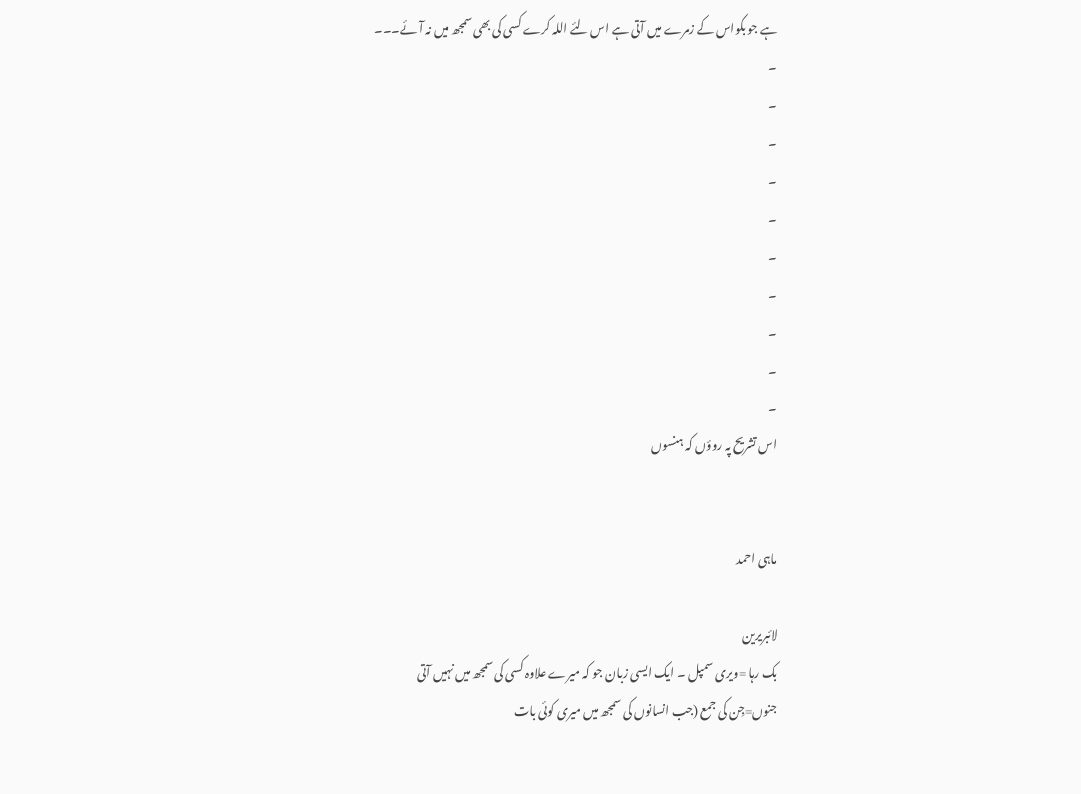ہے جو بکواس کے زمرے میں آتی ہے اس لئے اللہ کرے کسی کی بھی سمجھ میں نہ آئے۔۔۔
۔
۔
۔
۔
۔
۔
۔
۔
۔
۔
اس تشریح پہ روؤں کہ ہنسوں


ماہی احمد

لائبریرین
بک رہا =ویری سمپل ۔ ایک ایسی زبان جو کہ میرے علاوہ کسی کی سمجھ میں نہیں آتی
جنوں=جِن کی جمع (جب انسانوں کی سمجھ میں میری کوئی بات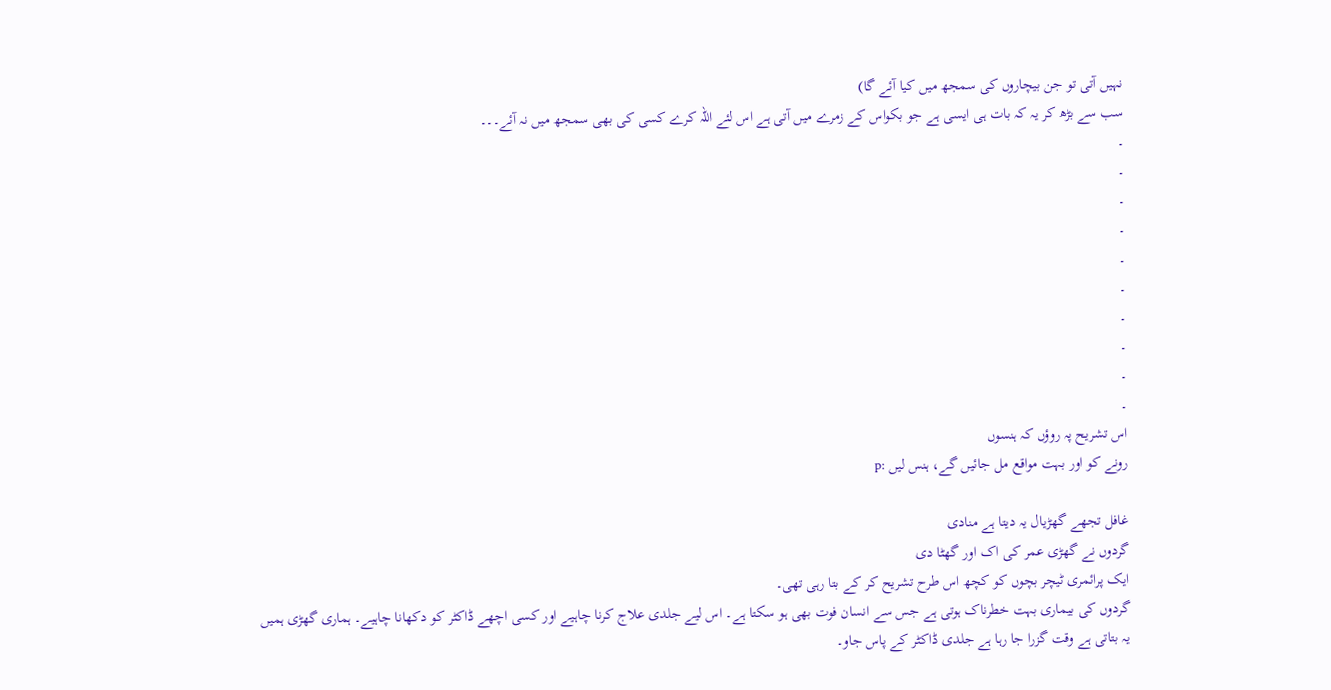نہیں آتی تو جن بیچاروں کی سمجھ میں کیا آئے گا)
سب سے بڑھ کر یہ کہ بات ہی ایسی ہے جو بکواس کے زمرے میں آتی ہے اس لئے اللہ کرے کسی کی بھی سمجھ میں نہ آئے۔۔۔
۔
۔
۔
۔
۔
۔
۔
۔
۔
۔
اس تشریح پہ روؤں کہ ہنسوں
رونے کو اور بہت مواقع مل جائیں گے، ہنس لیں :p

غافل تجھے گھڑیال یہ دیتا ہے منادی
گردوں نے گھڑی عمر کی اک اور گھٹا دی
ایک پرائمری ٹیچر بچوں کو کچھ اس طرح تشریح کر کے بتا رہی تھی۔
گردوں کی بیماری بہت خطرناک ہوتی ہے جس سے انسان فوت بھی ہو سکتا ہے۔ اس لیے جلدی علاج کرنا چاہیے اور کسی اچھے ڈاکٹر کو دکھانا چاہیے۔ ہماری گھڑی ہمیں یہ بتاتی ہے وقت گزرا جا رہا ہے جلدی ڈاکٹر کے پاس جاو۔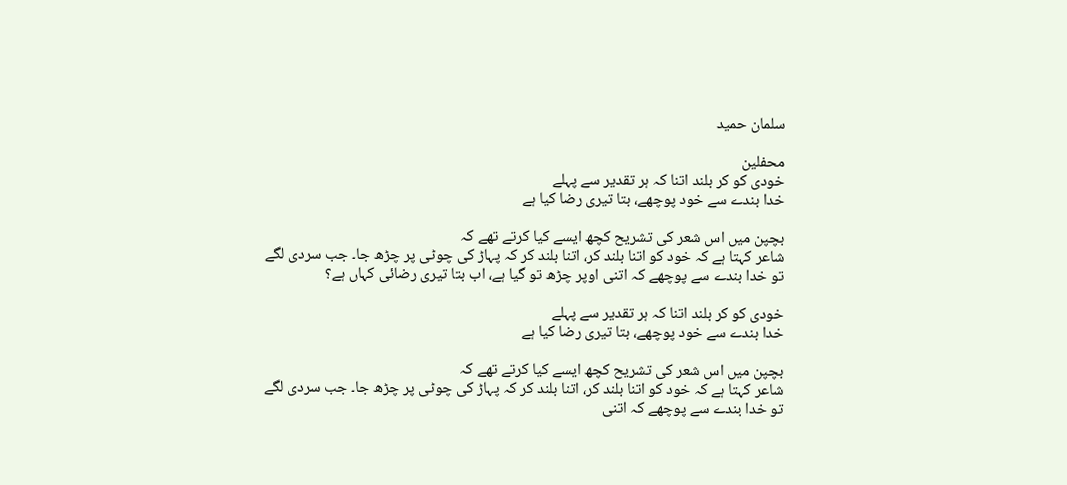سلمان حمید

محفلین
خودی کو کر بلند اتنا کہ ہر تقدیر سے پہلے
خدا بندے سے خود پوچھے، بتا تیری رضا کیا ہے

بچپن میں اس شعر کی تشریح کچھ ایسے کیا کرتے تھے کہ
شاعر کہتا ہے کہ خود کو اتنا بلند کر، اتنا بلند کر کہ پہاڑ کی چوٹی پر چڑھ جا۔ جب سردی لگے تو خدا بندے سے پوچھے کہ اتنی اوپر چڑھ تو گیا ہے، اب بتا تیری رضائی کہاں ہے؟

خودی کو کر بلند اتنا کہ ہر تقدیر سے پہلے
خدا بندے سے خود پوچھے، بتا تیری رضا کیا ہے

بچپن میں اس شعر کی تشریح کچھ ایسے کیا کرتے تھے کہ
شاعر کہتا ہے کہ خود کو اتنا بلند کر، اتنا بلند کر کہ پہاڑ کی چوٹی پر چڑھ جا۔ جب سردی لگے تو خدا بندے سے پوچھے کہ اتنی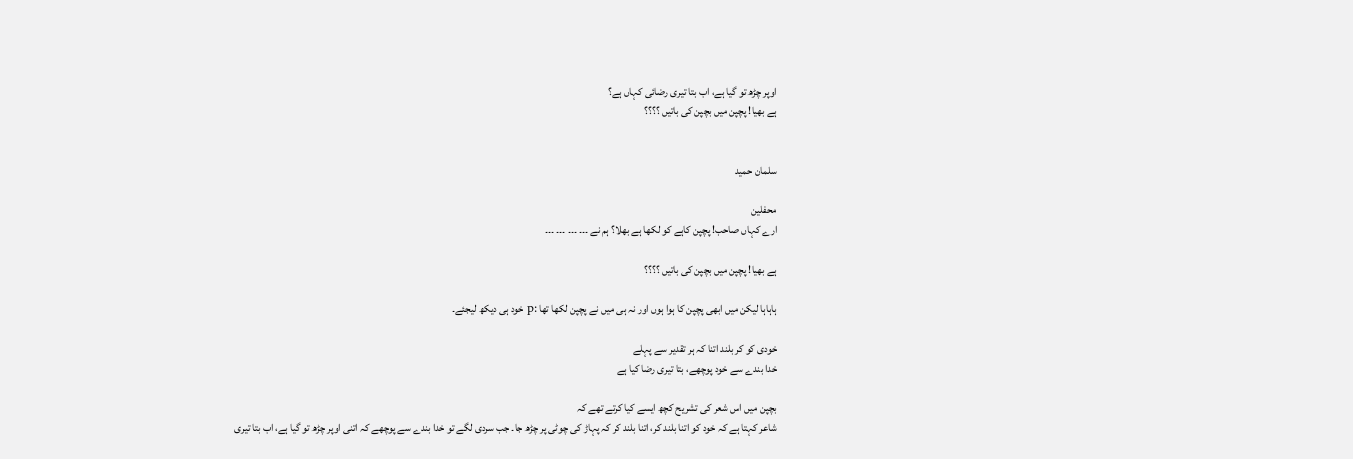اوپر چڑھ تو گیا ہے، اب بتا تیری رضائی کہاں ہے؟
ہے بھیا! پچپن میں بچپن کی باتیں ؟؟؟؟


سلمان حمید

محفلین
ارے کہاں صاحب! پچپن کاہے کو لکھا ہے بھلا؟ ہم نے ۔۔۔ ۔۔۔ ۔۔۔ ۔۔۔

ہے بھیا! پچپن میں بچپن کی باتیں ؟؟؟؟

ہاہاہا لیکن میں ابھی پچپن کا ہوا ہوں اور نہ ہی میں نے پچپن لکھا تھا :p خود ہی دیکھ لیجئے۔

خودی کو کر بلند اتنا کہ ہر تقدیر سے پہلے
خدا بندے سے خود پوچھے، بتا تیری رضا کیا ہے

بچپن میں اس شعر کی تشریح کچھ ایسے کیا کرتے تھے کہ
شاعر کہتا ہے کہ خود کو اتنا بلند کر، اتنا بلند کر کہ پہاڑ کی چوٹی پر چڑھ جا۔ جب سردی لگے تو خدا بندے سے پوچھے کہ اتنی اوپر چڑھ تو گیا ہے، اب بتا تیری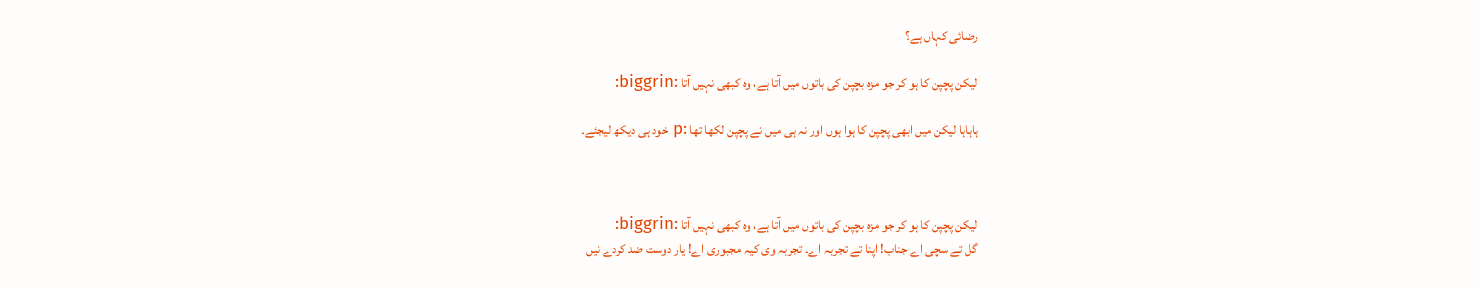رضائی کہاں ہے؟

لیکن پچپن کا ہو کر جو مزہ بچپن کی باتوں میں آتا ہے، وہ کبھی نہیں آتا :biggrin:

ہاہاہا لیکن میں ابھی پچپن کا ہوا ہوں اور نہ ہی میں نے پچپن لکھا تھا :p خود ہی دیکھ لیجئے۔



لیکن پچپن کا ہو کر جو مزہ بچپن کی باتوں میں آتا ہے، وہ کبھی نہیں آتا :biggrin:
گل تے سچی اے جناب! اپنا تے تجربہ اے۔ تجربہ وی کیہ مجبوری اے! یار دوست ضد کردے نیں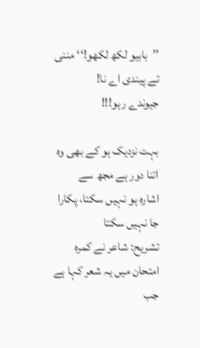’’بابیو لکھ لکھو!‘‘ مننی تے پیندی اے نا!
جیوندے رہو!!!

بہت نزدیک ہو کے بھی وہ اتنا دور ہے مجھ سے
اشارہ ہو نہیں سکتا، پکارا جا نہیں سکتا
تشریح: شاعر نے کمرہ امتحان میں یہ شعر کہا ہے جب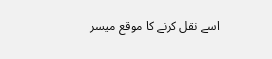اسے نقل کرنے کا موقع میسر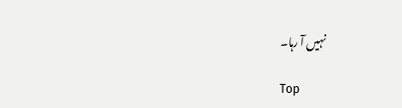نہیں آ رہا۔

Top